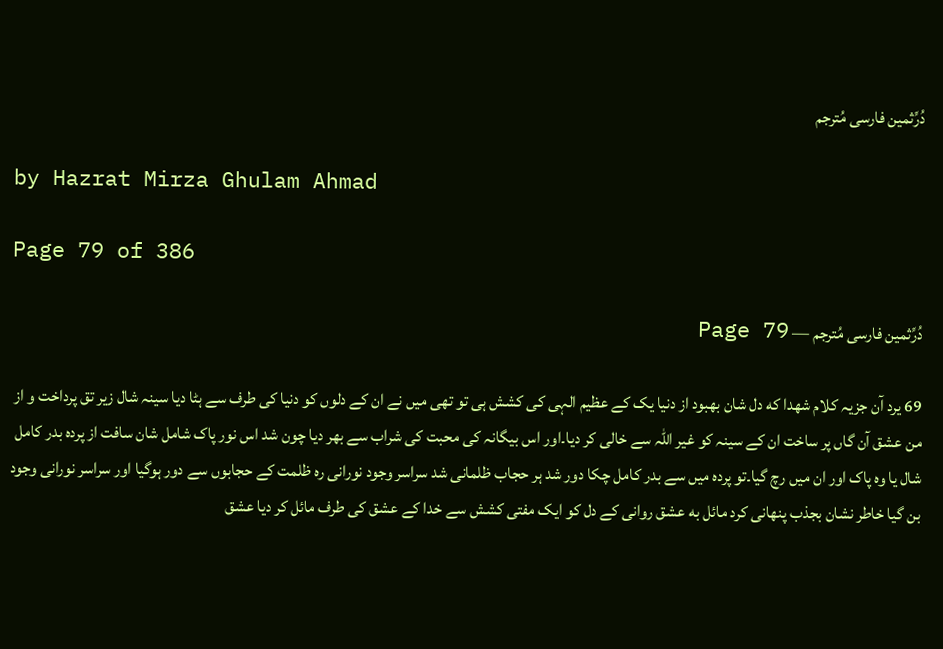دُرِّثمین فارسی مُترجم

by Hazrat Mirza Ghulam Ahmad

Page 79 of 386

دُرِّثمین فارسی مُترجم — Page 79

69 یرد آن جزیہ کلام شهدا که دل شان بهبود از دنیا یک کے عظیم الہی کی کشش ہی تو تھی میں نے ان کے دلوں کو دنیا کی طرف سے ہٹا دیا سینہ شال زیر تق پرداخت و از من عشق آن گاں پر ساخت ان کے سینہ کو غیر اللہ سے خالی کر دیا۔اور اس بیگانہ کی محبت کی شراب سے بھر دیا چون شد اس نور پاک شامل شان سافت از پرده بدر کامل شال یا وہ پاک اور ان میں رچ گیا۔تو پردہ میں سے بدر کامل چکا دور شد ہر حجاب ظلمانی شد سراسر وجود نورانی ره ظلمت کے حجابوں سے دور ہوگیا اور سراسر نورانی وجود بن گیا خاطر نشان بجذب پنهانی کرد مائل به عشق روانی کے دل کو ایک مفتی کشش سے خدا کے عشق کی طرف مائل کر دیا عشق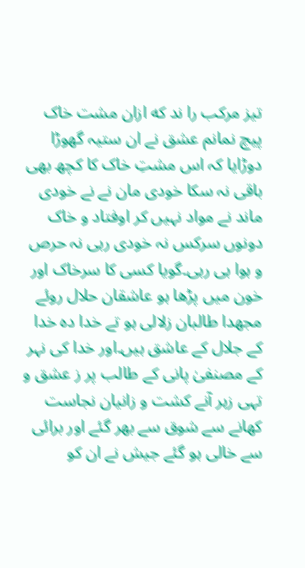تیز مرکب را ند که ازان مشت خاک پیچ نمانم عشق نے ان ستیہ گھوڑا دوڑایا کہ اس مشتِ خاک کا کچھ بھی باقی نہ سکا خودی مان نے نے خودی ماند نے مواد نہیں کر اوفتاد و خاک دونوں سرکس نہ خودی رہی نہ حرص و ہوا ہی رہی۔گویا کسی کا سرخاک اور خون میں پڑھا ہو عاشقان حلال روئے مجھدا طالبان زلالی ہو تے خدا دہ خدا کے جلال کے عاشق ہیں۔اور خدا کی نہر کے مصنفیٰ پانی کے طالب پر ز عشق و تہی زہر آنے کشت و زانیان نجاست کھانے سے شوق سے بھر گئے اور برائی سے خالی ہو گئے جیش نے ان کو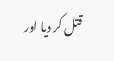قتل کر دیا اور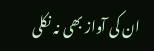ان کی آواز بھی نہ نکلی